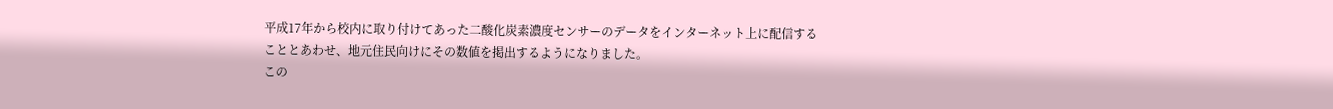平成17年から校内に取り付けてあった二酸化炭素濃度センサーのデータをインターネット上に配信することとあわせ、地元住民向けにその数値を掲出するようになりました。
この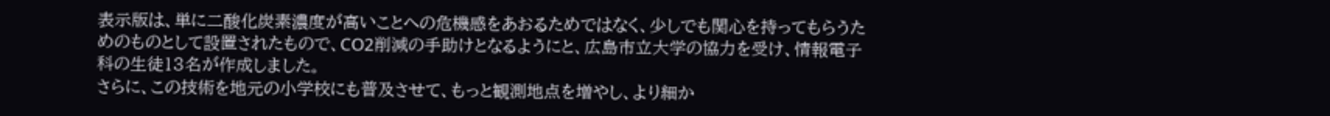表示版は、単に二酸化炭素濃度が高いことへの危機感をあおるためではなく、少しでも関心を持ってもらうためのものとして設置されたもので、CO2削減の手助けとなるようにと、広島市立大学の協力を受け、情報電子科の生徒13名が作成しました。
さらに、この技術を地元の小学校にも普及させて、もっと観測地点を増やし、より細か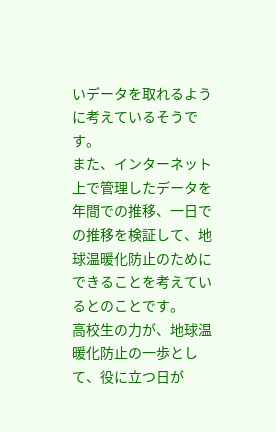いデータを取れるように考えているそうです。
また、インターネット上で管理したデータを年間での推移、一日での推移を検証して、地球温暖化防止のためにできることを考えているとのことです。
高校生の力が、地球温暖化防止の一歩として、役に立つ日が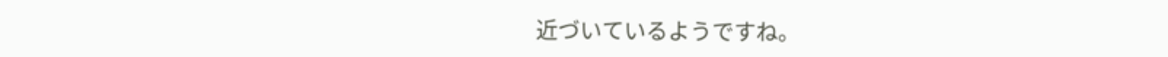近づいているようですね。